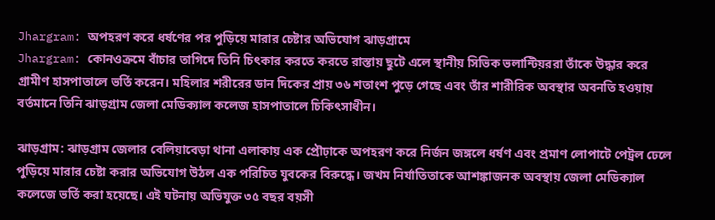Jhargram: অপহরণ করে ধর্ষণের পর পুড়িয়ে মারার চেষ্টার অভিযোগ ঝাড়গ্রামে
Jhargram: কোনওক্রমে বাঁচার তাগিদে তিনি চিৎকার করতে করতে রাস্তায় ছুটে এলে স্থানীয় সিভিক ভলান্টিয়ররা তাঁকে উদ্ধার করে গ্রামীণ হাসপাতালে ভর্তি করেন। মহিলার শরীরের ডান দিকের প্রায় ৩৬ শতাংশ পুড়ে গেছে এবং তাঁর শারীরিক অবস্থার অবনতি হওয়ায় বর্তমানে তিনি ঝাড়গ্রাম জেলা মেডিক্যাল কলেজ হাসপাতালে চিকিৎসাধীন।

ঝাড়গ্রাম: ঝাড়গ্রাম জেলার বেলিয়াবেড়া থানা এলাকায় এক প্রৌঢ়াকে অপহরণ করে নির্জন জঙ্গলে ধর্ষণ এবং প্রমাণ লোপাটে পেট্রল ঢেলে পুড়িয়ে মারার চেষ্টা করার অভিযোগ উঠল এক পরিচিত যুবকের বিরুদ্ধে। জখম নির্যাতিতাকে আশঙ্কাজনক অবস্থায় জেলা মেডিক্যাল কলেজে ভর্তি করা হয়েছে। এই ঘটনায় অভিযুক্ত ৩৫ বছর বয়সী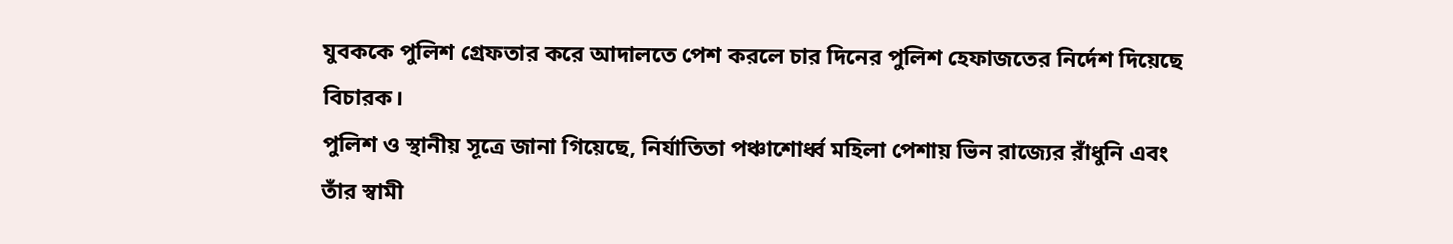যুবককে পুলিশ গ্রেফতার করে আদালতে পেশ করলে চার দিনের পুলিশ হেফাজতের নির্দেশ দিয়েছে বিচারক।
পুলিশ ও স্থানীয় সূত্রে জানা গিয়েছে, নির্যাতিতা পঞ্চাশোর্ধ্ব মহিলা পেশায় ভিন রাজ্যের রাঁধুনি এবং তাঁর স্বামী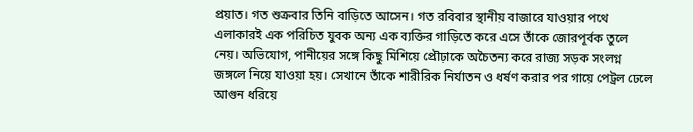প্রয়াত। গত শুক্রবার তিনি বাড়িতে আসেন। গত রবিবার স্থানীয় বাজারে যাওয়ার পথে এলাকারই এক পরিচিত যুবক অন্য এক ব্যক্তির গাড়িতে করে এসে তাঁকে জোরপূর্বক তুলে নেয়। অভিযোগ, পানীয়ের সঙ্গে কিছু মিশিয়ে প্রৌঢ়াকে অচৈতন্য করে রাজ্য সড়ক সংলগ্ন জঙ্গলে নিয়ে যাওয়া হয়। সেখানে তাঁকে শারীরিক নির্যাতন ও ধর্ষণ করার পর গায়ে পেট্রল ঢেলে আগুন ধরিয়ে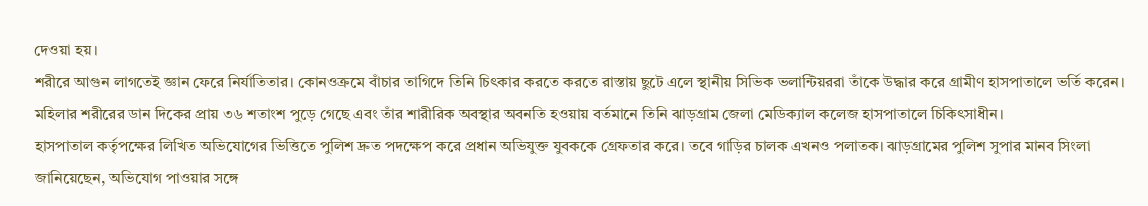দেওয়া হয়।
শরীরে আগুন লাগতেই জ্ঞান ফেরে নির্যাতিতার। কোনওক্রমে বাঁচার তাগিদে তিনি চিৎকার করতে করতে রাস্তায় ছুটে এলে স্থানীয় সিভিক ভলান্টিয়ররা তাঁকে উদ্ধার করে গ্রামীণ হাসপাতালে ভর্তি করেন। মহিলার শরীরের ডান দিকের প্রায় ৩৬ শতাংশ পুড়ে গেছে এবং তাঁর শারীরিক অবস্থার অবনতি হওয়ায় বর্তমানে তিনি ঝাড়গ্রাম জেলা মেডিক্যাল কলেজ হাসপাতালে চিকিৎসাধীন।
হাসপাতাল কর্তৃপক্ষের লিখিত অভিযোগের ভিত্তিতে পুলিশ দ্রুত পদক্ষেপ করে প্রধান অভিযুক্ত যুবককে গ্রেফতার করে। তবে গাড়ির চালক এখনও পলাতক। ঝাড়গ্রামের পুলিশ সুপার মানব সিংলা জানিয়েছেন, অভিযোগ পাওয়ার সঙ্গে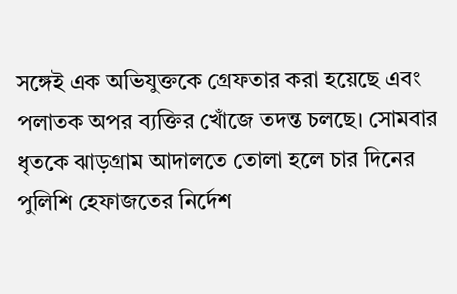সঙ্গেই এক অভিযুক্তকে গ্রেফতার করা হয়েছে এবং পলাতক অপর ব্যক্তির খোঁজে তদন্ত চলছে। সোমবার ধৃতকে ঝাড়গ্রাম আদালতে তোলা হলে চার দিনের পুলিশি হেফাজতের নির্দেশ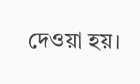দেওয়া হয়।